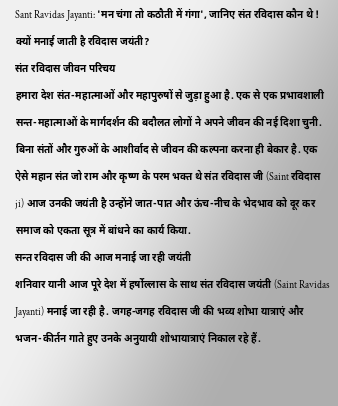Sant Ravidas Jayanti: 'मन चंगा तो कठौती में गंगा', जानिए संत रविदास कौन थे ! क्यों मनाई जाती है रविदास जयंती?
संत रविदास जीवन परिचय
हमारा देश संत-महात्माओं और महापुरुषों से जुड़ा हुआ है. एक से एक प्रभावशाली सन्त-महात्माओं के मार्गदर्शन की बदौलत लोगों ने अपने जीवन की नई दिशा चुनी. बिना संतों और गुरुओं के आशीर्वाद से जीवन की कल्पना करना ही बेकार है. एक ऐसे महान संत जो राम और कृष्ण के परम भक्त थे संत रविदास जी (Saint रविदास ji) आज उनकी जयंती है उन्होंने जात-पात और ऊंच-नीच के भेदभाव को दूर कर समाज को एकता सूत्र में बांधने का कार्य किया.
सन्त रविदास जी की आज मनाई जा रही जयंती
शनिवार यानी आज पूरे देश में हर्षोल्लास के साथ संत रविदास जयंती (Saint Ravidas Jayanti) मनाई जा रही है. जगह-जगह रविदास जी की भव्य शोभा यात्राएं और भजन-कीर्तन गाते हुए उनके अनुयायी शोभायात्राएं निकाल रहे हैं.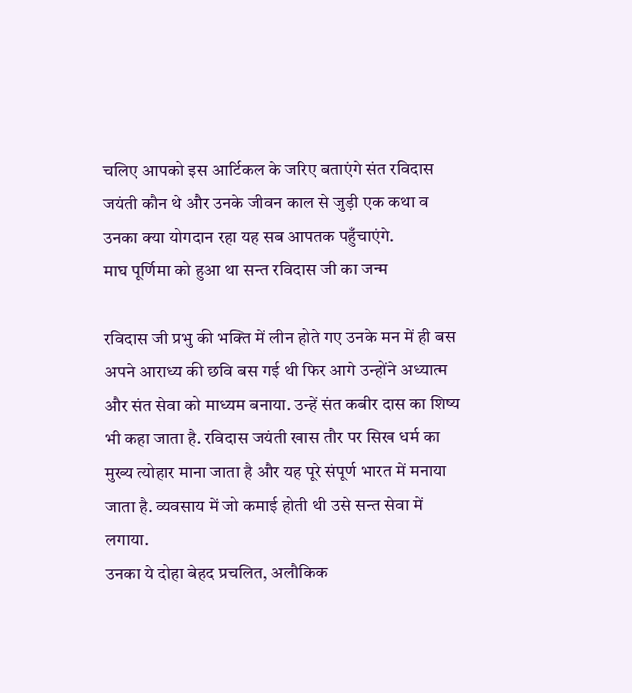चलिए आपको इस आर्टिकल के जरिए बताएंगे संत रविदास जयंती कौन थे और उनके जीवन काल से जुड़ी एक कथा व उनका क्या योगदान रहा यह सब आपतक पहुँचाएंगे.
माघ पूर्णिमा को हुआ था सन्त रविदास जी का जन्म

रविदास जी प्रभु की भक्ति में लीन होते गए उनके मन में ही बस अपने आराध्य की छवि बस गई थी फिर आगे उन्होंने अध्यात्म और संत सेवा को माध्यम बनाया. उन्हें संत कबीर दास का शिष्य भी कहा जाता है. रविदास जयंती खास तौर पर सिख धर्म का मुख्य त्योहार माना जाता है और यह पूरे संपूर्ण भारत में मनाया जाता है. व्यवसाय में जो कमाई होती थी उसे सन्त सेवा में लगाया.
उनका ये दोहा बेहद प्रचलित, अलौकिक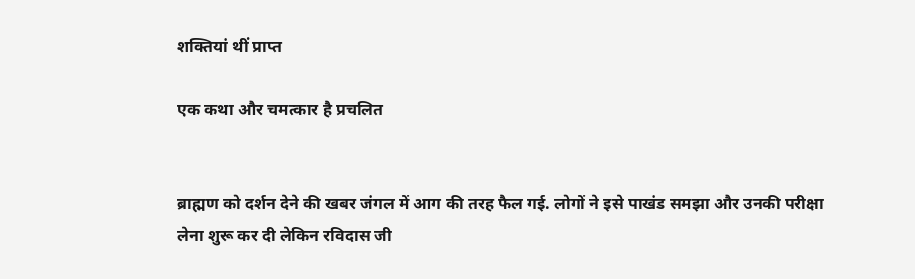शक्तियां थीं प्राप्त

एक कथा और चमत्कार है प्रचलित


ब्राह्मण को दर्शन देने की खबर जंगल में आग की तरह फैल गई. लोगों ने इसे पाखंड समझा और उनकी परीक्षा लेना शुरू कर दी लेकिन रविदास जी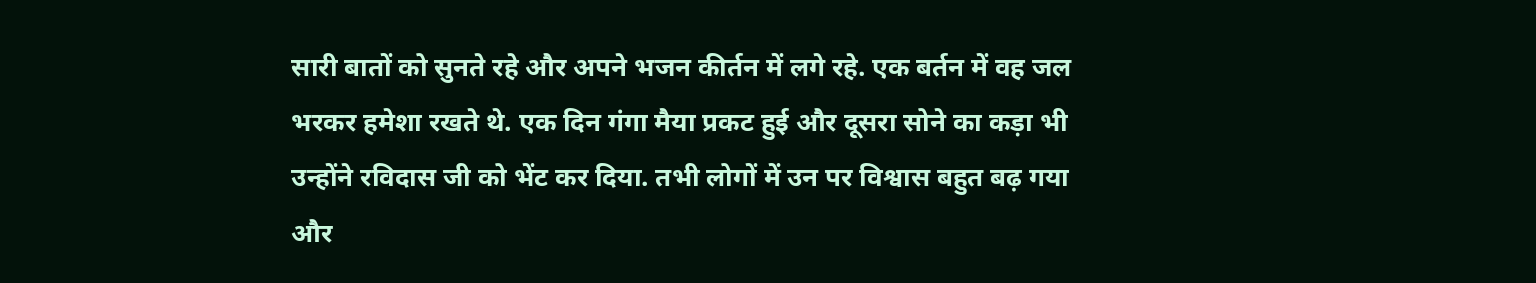सारी बातों को सुनते रहे और अपने भजन कीर्तन में लगे रहे. एक बर्तन में वह जल भरकर हमेशा रखते थे. एक दिन गंगा मैया प्रकट हुई और दूसरा सोने का कड़ा भी उन्होंने रविदास जी को भेंट कर दिया. तभी लोगों में उन पर विश्वास बहुत बढ़ गया और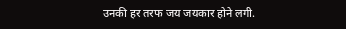उनकी हर तरफ जय जयकार होने लगी.